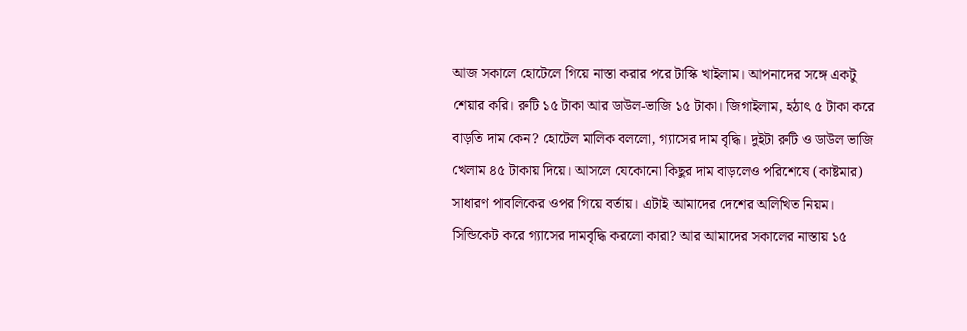আজ সকালে হোটেলে গিয়ে নাস্তা করার পরে টাস্কি খাইলাম। আপনাদের সঙ্গে একটু শেয়ার করি। রুটি ১৫ টাকা আর ডাউল-ভাজি ১৫ টাকা। জিগাইলাম, হঠাৎ ৫ টাকা করে বাড়তি দাম কেন? হোটেল মালিক বললো, গ্যাসের দাম বৃদ্ধি। দুইটা রুটি ও ডাউল ভাজি খেলাম ৪৫ টাকায় দিয়ে। আসলে যেকোনো কিছুর দাম বাড়লেও পরিশেষে (কাষ্টমার) সাধারণ পাবলিকের ওপর গিয়ে বর্তায়। এটাই আমাদের দেশের অলিখিত নিয়ম।
সিন্ডিকেট করে গ্যাসের দামবৃদ্ধি করলো কারা? আর আমাদের সকালের নাস্তায় ১৫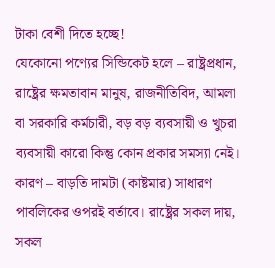টাকা বেশী দিতে হচ্ছে!
যেকোনো পণ্যের সিন্ডিকেট হলে – রাষ্ট্রপ্রধান, রাষ্ট্রের ক্ষমতাবান মানুষ, রাজনীতিবিদ, আমলা বা সরকারি কর্মচারী, বড় বড় ব্যবসায়ী ও খুচরা ব্যবসায়ী কারো কিন্তু কোন প্রকার সমস্যা নেই। কারণ – বাড়তি দামটা (কাষ্টমার) সাধারণ পাবলিকের ওপরই বর্তাবে। রাষ্ট্রের সকল দায়, সকল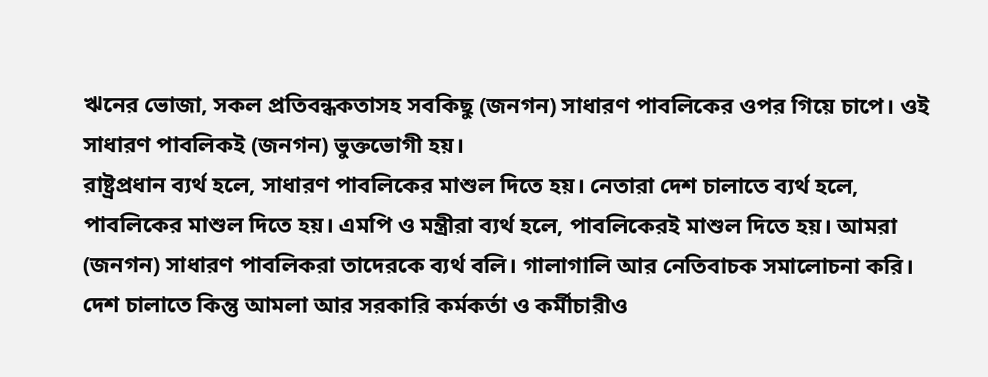ঋনের ভোজা, সকল প্রতিবন্ধকতাসহ সবকিছু (জনগন) সাধারণ পাবলিকের ওপর গিয়ে চাপে। ওই সাধারণ পাবলিকই (জনগন) ভুক্তভোগী হয়।
রাষ্ট্রপ্রধান ব্যর্থ হলে, সাধারণ পাবলিকের মাশুল দিতে হয়। নেতারা দেশ চালাতে ব্যর্থ হলে, পাবলিকের মাশুল দিতে হয়। এমপি ও মন্ত্রীরা ব্যর্থ হলে, পাবলিকেরই মাশুল দিতে হয়। আমরা (জনগন) সাধারণ পাবলিকরা তাদেরকে ব্যর্থ বলি। গালাগালি আর নেতিবাচক সমালোচনা করি। দেশ চালাতে কিন্তু আমলা আর সরকারি কর্মকর্তা ও কর্মীচারীও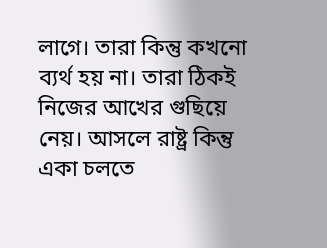লাগে। তারা কিন্তু কখনো ব্যর্থ হয় না। তারা ঠিকই নিজের আখের গুছিয়ে নেয়। আসলে রাষ্ট্র কিন্তু একা চলতে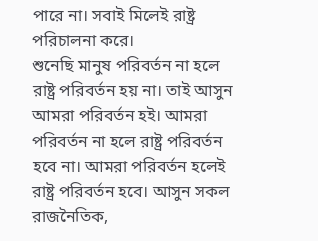পারে না। সবাই মিলেই রাষ্ট্র পরিচালনা করে।
শুনেছি মানুষ পরিবর্তন না হলে রাষ্ট্র পরিবর্তন হয় না। তাই আসুন আমরা পরিবর্তন হই। আমরা পরিবর্তন না হলে রাষ্ট্র পরিবর্তন হবে না। আমরা পরিবর্তন হলেই রাষ্ট্র পরিবর্তন হবে। আসুন সকল রাজনৈতিক,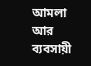আমলা আর ব্যবসায়ী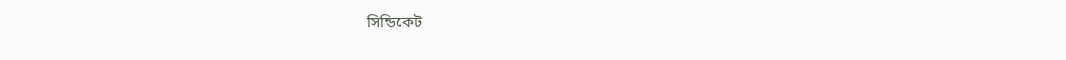সিন্ডিকেট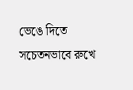ভেঙে দিতে সচেতনভাবে রুখে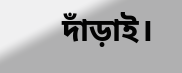দাঁড়াই।